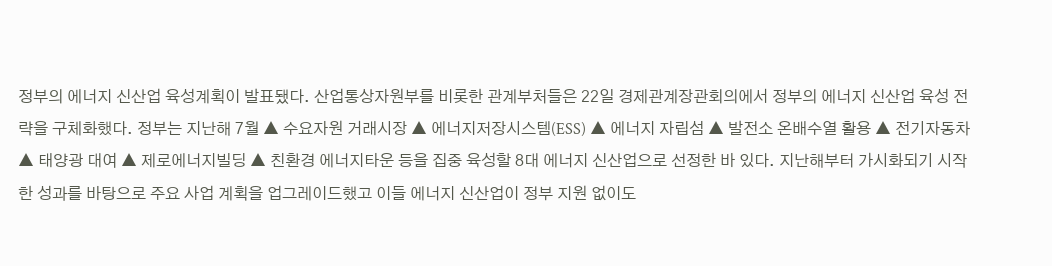정부의 에너지 신산업 육성계획이 발표됐다. 산업통상자원부를 비롯한 관계부처들은 22일 경제관계장관회의에서 정부의 에너지 신산업 육성 전략을 구체화했다. 정부는 지난해 7월 ▲ 수요자원 거래시장 ▲ 에너지저장시스템(ESS) ▲ 에너지 자립섬 ▲ 발전소 온배수열 활용 ▲ 전기자동차 ▲ 태양광 대여 ▲ 제로에너지빌딩 ▲ 친환경 에너지타운 등을 집중 육성할 8대 에너지 신산업으로 선정한 바 있다. 지난해부터 가시화되기 시작한 성과를 바탕으로 주요 사업 계획을 업그레이드했고 이들 에너지 신산업이 정부 지원 없이도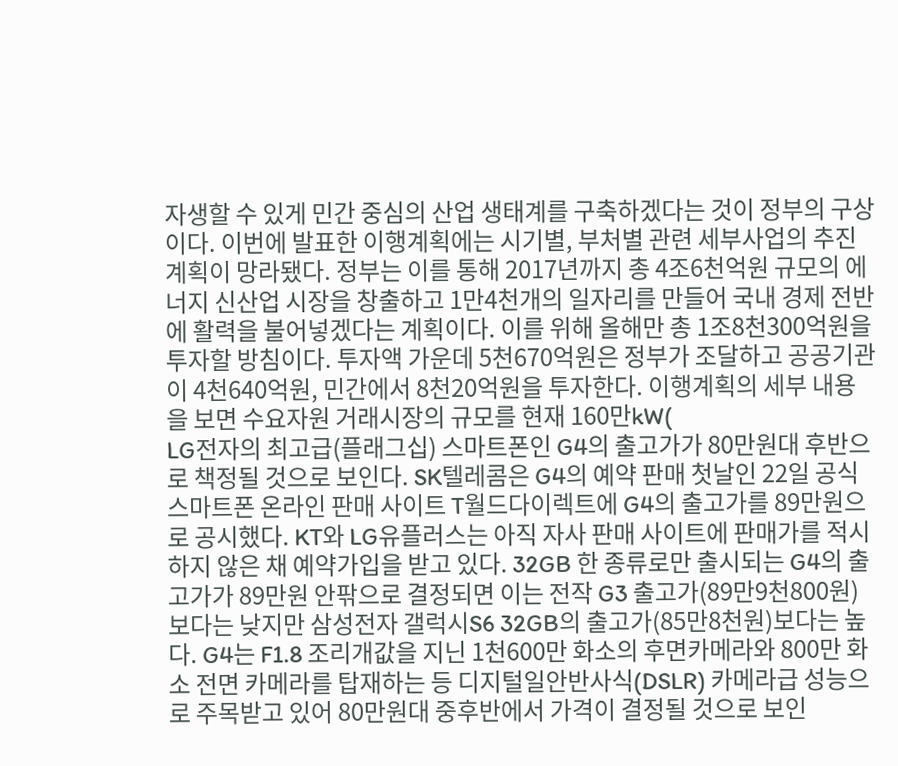자생할 수 있게 민간 중심의 산업 생태계를 구축하겠다는 것이 정부의 구상이다. 이번에 발표한 이행계획에는 시기별, 부처별 관련 세부사업의 추진 계획이 망라됐다. 정부는 이를 통해 2017년까지 총 4조6천억원 규모의 에너지 신산업 시장을 창출하고 1만4천개의 일자리를 만들어 국내 경제 전반에 활력을 불어넣겠다는 계획이다. 이를 위해 올해만 총 1조8천300억원을 투자할 방침이다. 투자액 가운데 5천670억원은 정부가 조달하고 공공기관이 4천640억원, 민간에서 8천20억원을 투자한다. 이행계획의 세부 내용을 보면 수요자원 거래시장의 규모를 현재 160만kW(
LG전자의 최고급(플래그십) 스마트폰인 G4의 출고가가 80만원대 후반으로 책정될 것으로 보인다. SK텔레콤은 G4의 예약 판매 첫날인 22일 공식 스마트폰 온라인 판매 사이트 T월드다이렉트에 G4의 출고가를 89만원으로 공시했다. KT와 LG유플러스는 아직 자사 판매 사이트에 판매가를 적시하지 않은 채 예약가입을 받고 있다. 32GB 한 종류로만 출시되는 G4의 출고가가 89만원 안팎으로 결정되면 이는 전작 G3 출고가(89만9천800원)보다는 낮지만 삼성전자 갤럭시S6 32GB의 출고가(85만8천원)보다는 높다. G4는 F1.8 조리개값을 지닌 1천600만 화소의 후면카메라와 800만 화소 전면 카메라를 탑재하는 등 디지털일안반사식(DSLR) 카메라급 성능으로 주목받고 있어 80만원대 중후반에서 가격이 결정될 것으로 보인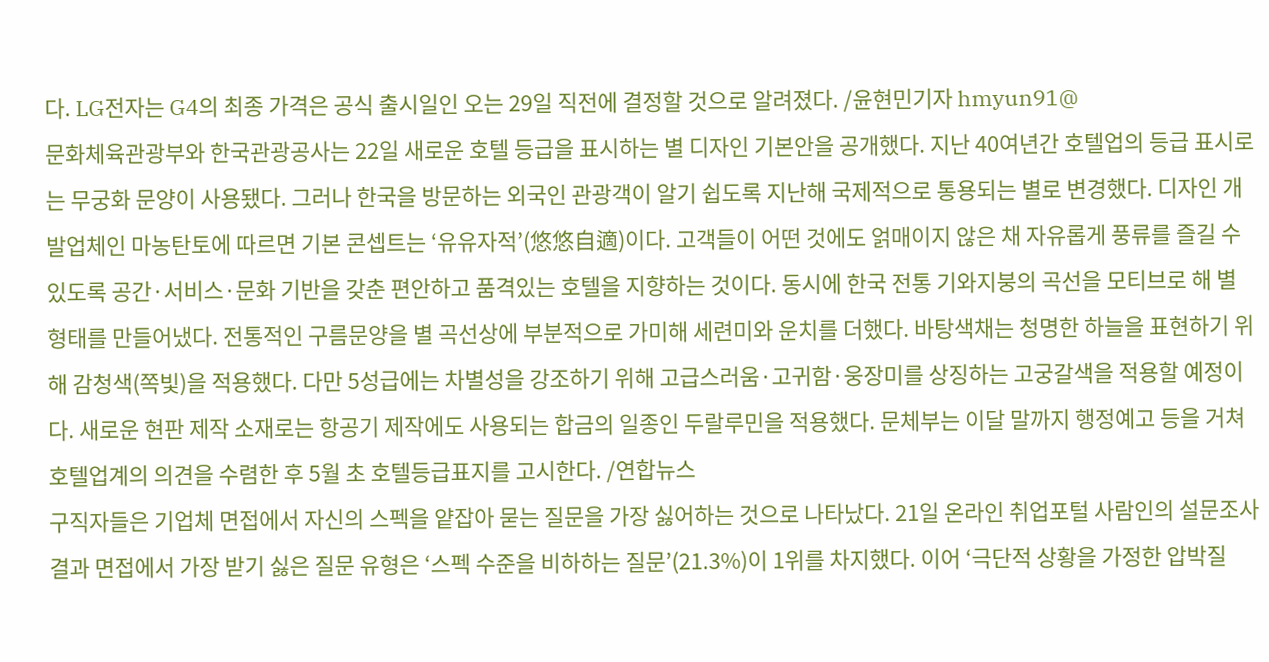다. LG전자는 G4의 최종 가격은 공식 출시일인 오는 29일 직전에 결정할 것으로 알려졌다. /윤현민기자 hmyun91@
문화체육관광부와 한국관광공사는 22일 새로운 호텔 등급을 표시하는 별 디자인 기본안을 공개했다. 지난 40여년간 호텔업의 등급 표시로는 무궁화 문양이 사용됐다. 그러나 한국을 방문하는 외국인 관광객이 알기 쉽도록 지난해 국제적으로 통용되는 별로 변경했다. 디자인 개발업체인 마농탄토에 따르면 기본 콘셉트는 ‘유유자적’(悠悠自適)이다. 고객들이 어떤 것에도 얽매이지 않은 채 자유롭게 풍류를 즐길 수 있도록 공간·서비스·문화 기반을 갖춘 편안하고 품격있는 호텔을 지향하는 것이다. 동시에 한국 전통 기와지붕의 곡선을 모티브로 해 별 형태를 만들어냈다. 전통적인 구름문양을 별 곡선상에 부분적으로 가미해 세련미와 운치를 더했다. 바탕색채는 청명한 하늘을 표현하기 위해 감청색(쪽빛)을 적용했다. 다만 5성급에는 차별성을 강조하기 위해 고급스러움·고귀함·웅장미를 상징하는 고궁갈색을 적용할 예정이다. 새로운 현판 제작 소재로는 항공기 제작에도 사용되는 합금의 일종인 두랄루민을 적용했다. 문체부는 이달 말까지 행정예고 등을 거쳐 호텔업계의 의견을 수렴한 후 5월 초 호텔등급표지를 고시한다. /연합뉴스
구직자들은 기업체 면접에서 자신의 스펙을 얕잡아 묻는 질문을 가장 싫어하는 것으로 나타났다. 21일 온라인 취업포털 사람인의 설문조사 결과 면접에서 가장 받기 싫은 질문 유형은 ‘스펙 수준을 비하하는 질문’(21.3%)이 1위를 차지했다. 이어 ‘극단적 상황을 가정한 압박질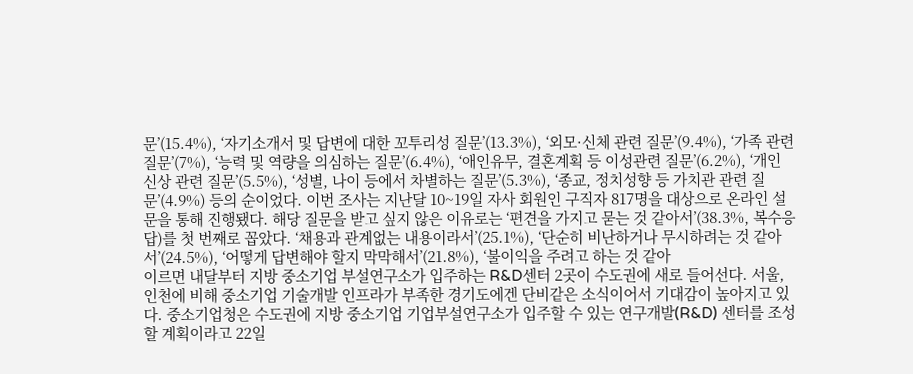문’(15.4%), ‘자기소개서 및 답변에 대한 꼬투리성 질문’(13.3%), ‘외모·신체 관련 질문’(9.4%), ‘가족 관련 질문’(7%), ‘능력 및 역량을 의심하는 질문’(6.4%), ‘애인유무, 결혼계획 등 이성관련 질문’(6.2%), ‘개인 신상 관련 질문’(5.5%), ‘성별, 나이 등에서 차별하는 질문’(5.3%), ‘종교, 정치성향 등 가치관 관련 질문’(4.9%) 등의 순이었다. 이번 조사는 지난달 10~19일 자사 회원인 구직자 817명을 대상으로 온라인 설문을 통해 진행됐다. 해당 질문을 받고 싶지 않은 이유로는 ‘편견을 가지고 묻는 것 같아서’(38.3%, 복수응답)를 첫 번째로 꼽았다. ‘채용과 관계없는 내용이라서’(25.1%), ‘단순히 비난하거나 무시하려는 것 같아서’(24.5%), ‘어떻게 답변해야 할지 막막해서’(21.8%), ‘불이익을 주려고 하는 것 같아
이르면 내달부터 지방 중소기업 부설연구소가 입주하는 R&D센터 2곳이 수도권에 새로 들어선다. 서울, 인천에 비해 중소기업 기술개발 인프라가 부족한 경기도에겐 단비같은 소식이어서 기대감이 높아지고 있다. 중소기업청은 수도권에 지방 중소기업 기업부설연구소가 입주할 수 있는 연구개발(R&D) 센터를 조성할 계획이라고 22일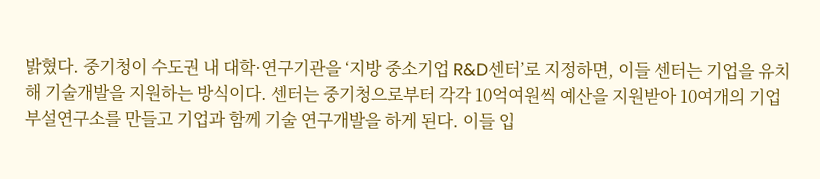밝혔다. 중기청이 수도권 내 대학·연구기관을 ‘지방 중소기업 R&D센터’로 지정하면, 이들 센터는 기업을 유치해 기술개발을 지원하는 방식이다. 센터는 중기청으로부터 각각 10억여원씩 예산을 지원받아 10여개의 기업부설연구소를 만들고 기업과 함께 기술 연구개발을 하게 된다. 이들 입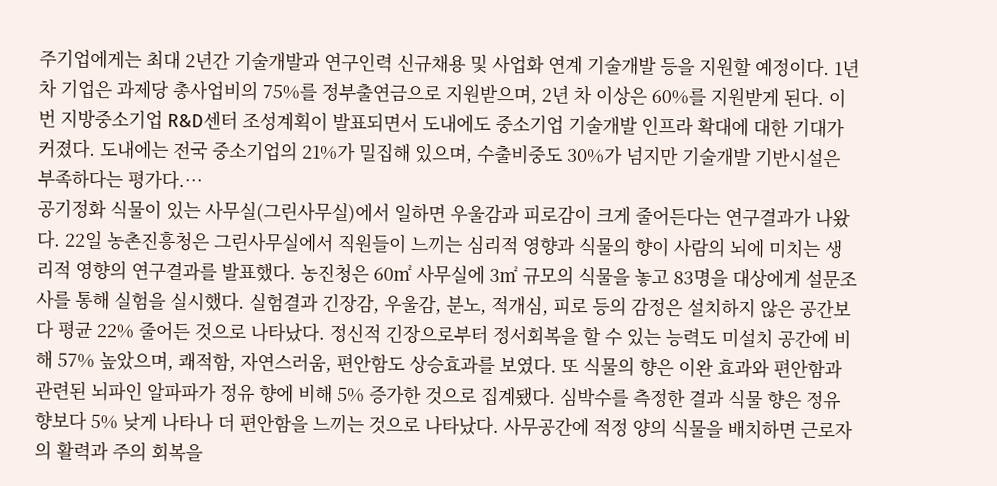주기업에게는 최대 2년간 기술개발과 연구인력 신규채용 및 사업화 연계 기술개발 등을 지원할 예정이다. 1년 차 기업은 과제당 총사업비의 75%를 정부출연금으로 지원받으며, 2년 차 이상은 60%를 지원받게 된다. 이번 지방중소기업 R&D센터 조성계획이 발표되면서 도내에도 중소기업 기술개발 인프라 확대에 대한 기대가 커졌다. 도내에는 전국 중소기업의 21%가 밀집해 있으며, 수출비중도 30%가 넘지만 기술개발 기반시설은 부족하다는 평가다.…
공기정화 식물이 있는 사무실(그린사무실)에서 일하면 우울감과 피로감이 크게 줄어든다는 연구결과가 나왔다. 22일 농촌진흥청은 그린사무실에서 직원들이 느끼는 심리적 영향과 식물의 향이 사람의 뇌에 미치는 생리적 영향의 연구결과를 발표했다. 농진청은 60㎡ 사무실에 3㎡ 규모의 식물을 놓고 83명을 대상에게 설문조사를 통해 실험을 실시했다. 실험결과 긴장감, 우울감, 분노, 적개심, 피로 등의 감정은 설치하지 않은 공간보다 평균 22% 줄어든 것으로 나타났다. 정신적 긴장으로부터 정서회복을 할 수 있는 능력도 미설치 공간에 비해 57% 높았으며, 쾌적함, 자연스러움, 편안함도 상승효과를 보였다. 또 식물의 향은 이완 효과와 편안함과 관련된 뇌파인 알파파가 정유 향에 비해 5% 증가한 것으로 집계됐다. 심박수를 측정한 결과 식물 향은 정유 향보다 5% 낮게 나타나 더 편안함을 느끼는 것으로 나타났다. 사무공간에 적정 양의 식물을 배치하면 근로자의 활력과 주의 회복을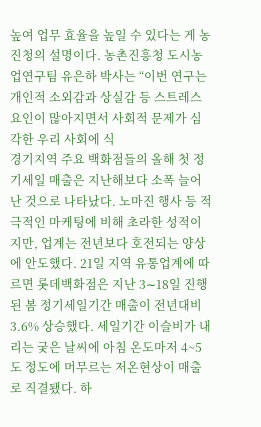높여 업무 효율을 높일 수 있다는 게 농진청의 설명이다. 농촌진흥청 도시농업연구팀 유은하 박사는 “이번 연구는 개인적 소외감과 상실감 등 스트레스 요인이 많아지면서 사회적 문제가 심각한 우리 사회에 식
경기지역 주요 백화점들의 올해 첫 정기세일 매출은 지난해보다 소폭 늘어난 것으로 나타났다. 노마진 행사 등 적극적인 마케팅에 비해 초라한 성적이지만, 업계는 전년보다 호전되는 양상에 안도했다. 21일 지역 유통업계에 따르면 롯데백화점은 지난 3∼18일 진행된 봄 정기세일기간 매출이 전년대비 3.6% 상승했다. 세일기간 이슬비가 내리는 궂은 날씨에 아침 온도마저 4~5도 정도에 머무르는 저온현상이 매출로 직결됐다. 하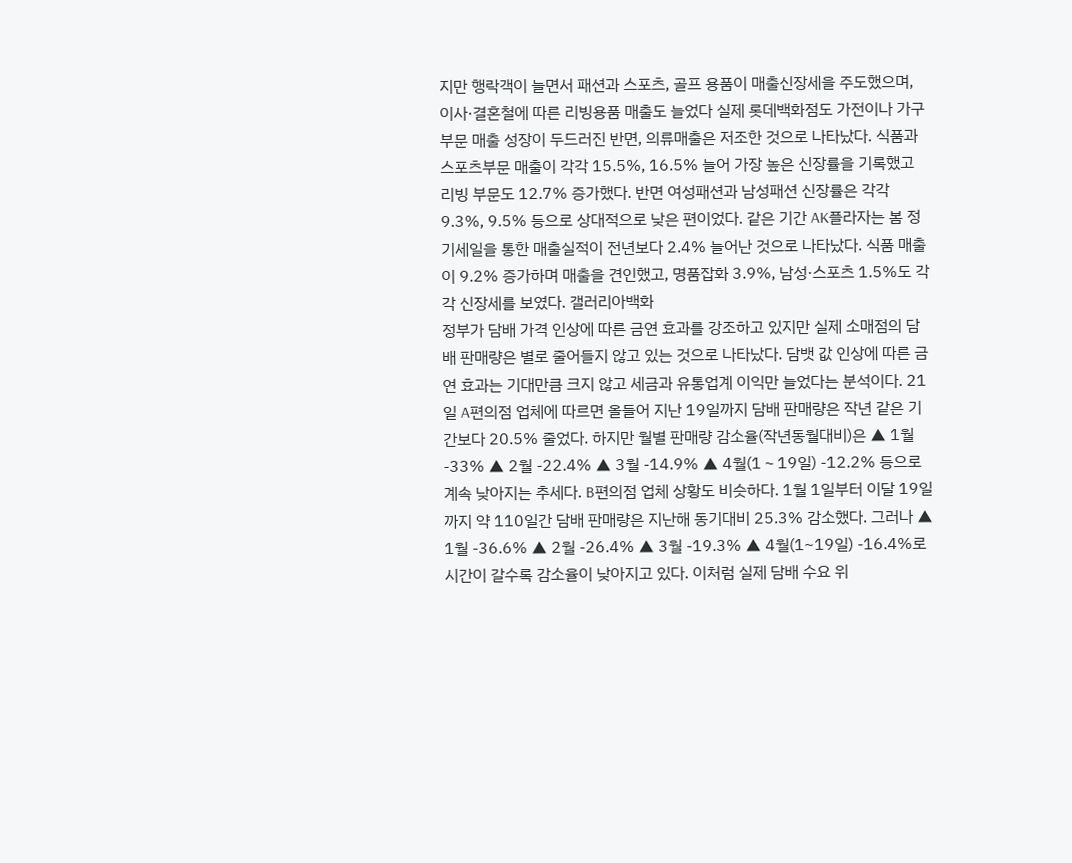지만 행락객이 늘면서 패션과 스포츠, 골프 용품이 매출신장세을 주도했으며, 이사·결혼철에 따른 리빙용품 매출도 늘었다 실제 롯데백화점도 가전이나 가구부문 매출 성장이 두드러진 반면, 의류매출은 저조한 것으로 나타났다. 식품과 스포츠부문 매출이 각각 15.5%, 16.5% 늘어 가장 높은 신장률을 기록했고 리빙 부문도 12.7% 증가했다. 반면 여성패션과 남성패션 신장률은 각각 9.3%, 9.5% 등으로 상대적으로 낮은 편이었다. 같은 기간 AK플라자는 봄 정기세일을 통한 매출실적이 전년보다 2.4% 늘어난 것으로 나타났다. 식품 매출이 9.2% 증가하며 매출을 견인했고, 명품잡화 3.9%, 남성·스포츠 1.5%도 각각 신장세를 보였다. 갤러리아백화
정부가 담배 가격 인상에 따른 금연 효과를 강조하고 있지만 실제 소매점의 담배 판매량은 별로 줄어들지 않고 있는 것으로 나타났다. 담뱃 값 인상에 따른 금연 효과는 기대만큼 크지 않고 세금과 유통업계 이익만 늘었다는 분석이다. 21일 A편의점 업체에 따르면 올들어 지난 19일까지 담배 판매량은 작년 같은 기간보다 20.5% 줄었다. 하지만 월별 판매량 감소율(작년동월대비)은 ▲ 1월 -33% ▲ 2월 -22.4% ▲ 3월 -14.9% ▲ 4월(1∼19일) -12.2% 등으로 계속 낮아지는 추세다. B편의점 업체 상황도 비슷하다. 1월 1일부터 이달 19일까지 약 110일간 담배 판매량은 지난해 동기대비 25.3% 감소했다. 그러나 ▲ 1월 -36.6% ▲ 2월 -26.4% ▲ 3월 -19.3% ▲ 4월(1~19일) -16.4%로 시간이 갈수록 감소율이 낮아지고 있다. 이처럼 실제 담배 수요 위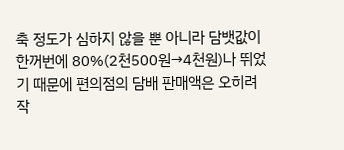축 정도가 심하지 않을 뿐 아니라 담뱃값이 한꺼번에 80%(2천500원→4천원)나 뛰었기 때문에 편의점의 담배 판매액은 오히려 작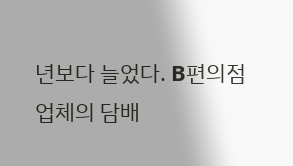년보다 늘었다. B편의점 업체의 담배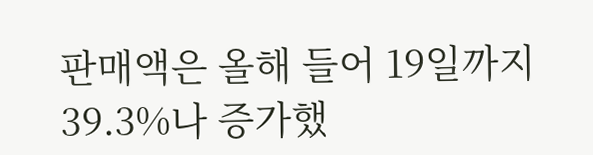판매액은 올해 들어 19일까지 39.3%나 증가했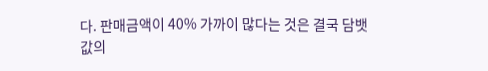다. 판매금액이 40% 가까이 많다는 것은 결국 담뱃값의